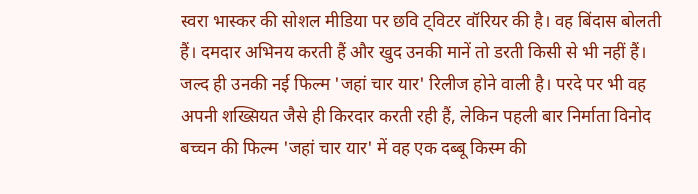स्वरा भास्कर की सोशल मीडिया पर छवि ट्विटर वॉरियर की है। वह बिंदास बोलती हैं। दमदार अभिनय करती हैं और खुद उनकी मानें तो डरती किसी से भी नहीं हैं। जल्द ही उनकी नई फिल्म 'जहां चार यार' रिलीज होने वाली है। परदे पर भी वह अपनी शख्सियत जैसे ही किरदार करती रही हैं, लेकिन पहली बार निर्माता विनोद बच्चन की फिल्म 'जहां चार यार' में वह एक दब्बू किस्म की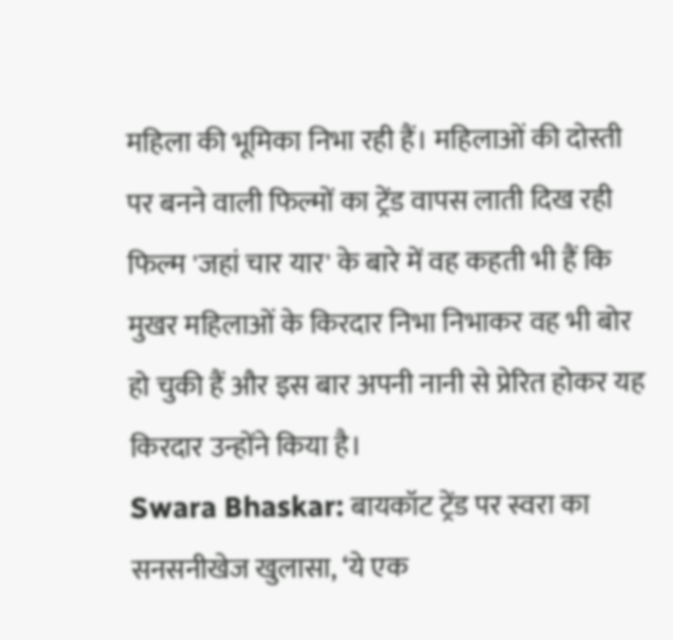महिला की भूमिका निभा रही हैं। महिलाओं की दोस्ती पर बनने वाली फिल्मों का ट्रेंड वापस लाती दिख रही फिल्म 'जहां चार यार' के बारे में वह कहती भी हैं कि मुखर महिलाओं के किरदार निभा निभाकर वह भी बोर हो चुकी हैं और इस बार अपनी नानी से प्रेरित होकर यह किरदार उन्होंने किया है।
Swara Bhaskar: बायकॉट ट्रेंड पर स्वरा का सनसनीखेज खुलासा, ‘ये एक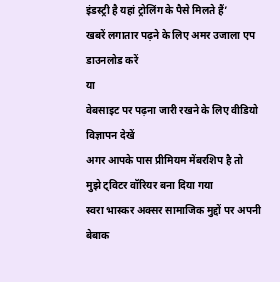इंडस्ट्री है यहां ट्रोलिंग के पैसे मिलते हैं’
खबरें लगातार पढ़ने के लिए अमर उजाला एप डाउनलोड करें
या
वेबसाइट पर पढ़ना जारी रखने के लिए वीडियो विज्ञापन देखें
अगर आपके पास प्रीमियम मेंबरशिप है तो
मुझे ट्विटर वॉरियर बना दिया गया
स्वरा भास्कर अक्सर सामाजिक मुद्दों पर अपनी बेबाक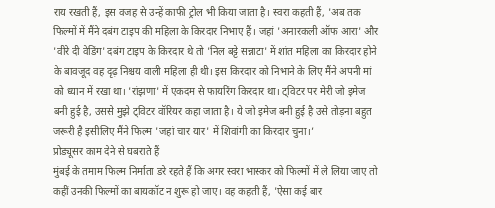राय रखती हैं, इस वजह से उन्हें काफी ट्रोल भी किया जाता है। स्वरा कहती हैं, 'अब तक फिल्मों में मैंने दबंग टाइप की महिला के किरदार निभाए हैं। जहां 'अनारकली ऑफ आरा' और 'वीरे दी वेडिंग' दबंग टाइप के किरदार थे तो 'निल बट्टे सन्नाटा' में शांत महिला का किरदार होने के बावजूद वह दृढ़ निश्चय वाली महिला ही थी। इस किरदार को निभाने के लिए मैंने अपनी मां को ध्यान में रखा था। 'रांझणा' में एकदम से फायरिंग किरदार था। ट्विटर पर मेरी जो इमेज बनी हुई है, उससे मुझे ट्विटर वॉरियर कहा जाता है। ये जो इमेज बनी हुई है उसे तोड़ना बहुत जरूरी है इसीलिए मैंने फिल्म 'जहां चार यार' में शिवांगी का किरदार चुना।’
प्रोड्यूसर काम देने से घबराते हैं
मुंबई के तमाम फिल्म निर्माता डरे रहते हैं कि अगर स्वरा भास्कर को फिल्मों में ले लिया जाए तो कहीं उनकी फिल्मों का बायकॉट न शुरू हो जाए। वह कहती हैं, 'ऐसा कई बार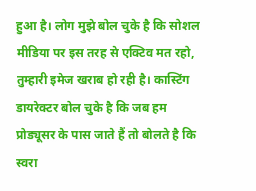हुआ है। लोग मुझे बोल चुके है कि सोशल मीडिया पर इस तरह से एक्टिव मत रहो, तुम्हारी इमेज खराब हो रही है। कास्टिंग डायरेक्टर बोल चुके है कि जब हम प्रोड्यूसर के पास जाते हैं तो बोलते है कि स्वरा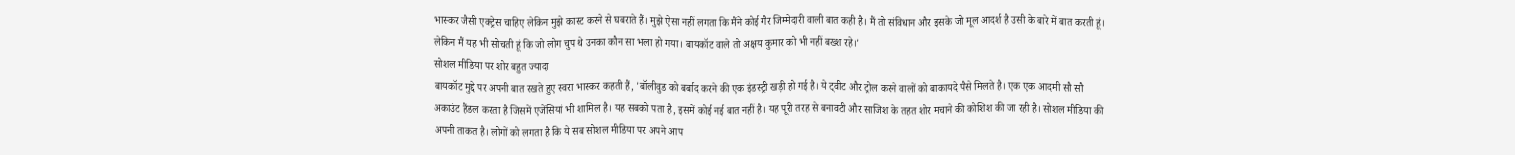भास्कर जैसी एक्ट्रेस चाहिए लेकिन मुझे कास्ट करने से घबराते हैं। मुझे ऐसा नहीं लगता कि मैंने कोई गैर जिम्मेदारी वाली बात कही है। मैं तो संविधान और इसके जो मूल आदर्श है उसी के बारे में बात करती हूं। लेकिन मैं यह भी सोचती हूं कि जो लोग चुप थे उनका कौन सा भला हो गया। बायकॉट वाले तो अक्षय कुमार को भी नहीं बख्श रहे।'
सोशल मीडिया पर शोर बहुत ज्यादा
बायकॉट मुद्दे पर अपनी बात रखते हुए स्वरा भास्कर कहती हैं, 'बॉलीवुड को बर्बाद करने की एक इंडस्ट्री खड़ी हो गई है। ये ट्वीट और ट्रोल करने वालों को बाकायदे पैसे मिलते है। एक एक आदमी सौ सौ अकाउंट हैंडल करता है जिसमें एजेंसियां भी शामिल है। यह सबको पता है, इसमें कोई नई बात नहीं है। यह पूरी तरह से बनावटी और साजिश के तहत शोर मचाने की कोशिश की जा रही है। सोशल मीडिया की अपनी ताकत है। लोगों को लगता है कि ये सब सोशल मीडिया पर अपने आप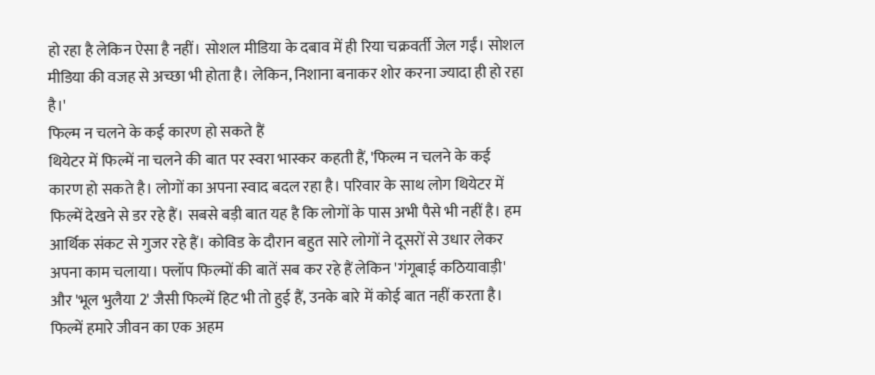हो रहा है लेकिन ऐसा है नहीं। सोशल मीडिया के दबाव में ही रिया चक्रवर्ती जेल गईं। सोशल मीडिया की वजह से अच्छा भी होता है। लेकिन, निशाना बनाकर शोर करना ज्यादा ही हो रहा है।'
फिल्म न चलने के कई कारण हो सकते हैं
थियेटर में फिल्में ना चलने की बात पर स्वरा भास्कर कहती हैं, 'फिल्म न चलने के कई कारण हो सकते है। लोगों का अपना स्वाद बदल रहा है। परिवार के साथ लोग थियेटर में फिल्में देखने से डर रहे हैं। सबसे बड़ी बात यह है कि लोगों के पास अभी पैसे भी नहीं है। हम आर्थिक संकट से गुजर रहे हैं। कोविड के दौरान बहुत सारे लोगों ने दूसरों से उधार लेकर अपना काम चलाया। फ्लॉप फिल्मों की बातें सब कर रहे हैं लेकिन 'गंगूबाई कठियावाड़ी' और 'भूल भुलैया 2' जैसी फिल्में हिट भी तो हुई हैं, उनके बारे में कोई बात नहीं करता है। फिल्में हमारे जीवन का एक अहम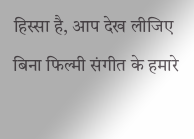हिस्सा है, आप देख लीजिए बिना फिल्मी संगीत के हमारे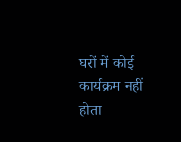घरों में कोई कार्यक्रम नहीं होता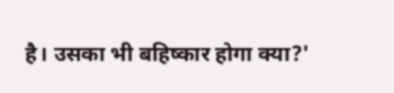है। उसका भी बहिष्कार होगा क्या?'